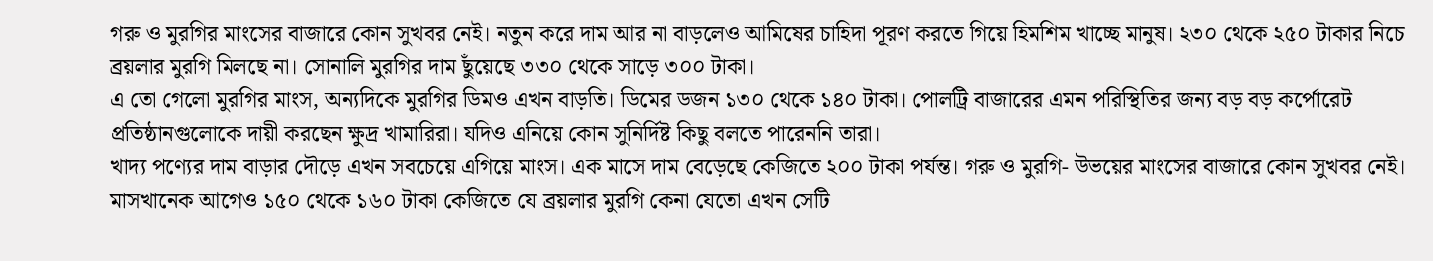গরু ও মুরগির মাংসের বাজারে কোন সুখবর নেই। নতুন করে দাম আর না বাড়লেও আমিষের চাহিদা পূরণ করতে গিয়ে হিমশিম খাচ্ছে মানুষ। ২৩০ থেকে ২৫০ টাকার নিচে ব্রয়লার মুরগি মিলছে না। সোনালি মুরগির দাম ছুঁয়েছে ৩৩০ থেকে সাড়ে ৩০০ টাকা।
এ তো গেলো মুরগির মাংস, অন্যদিকে মুরগির ডিমও এখন বাড়তি। ডিমের ডজন ১৩০ থেকে ১৪০ টাকা। পোলট্রি বাজারের এমন পরিস্থিতির জন্য বড় বড় কর্পোরেট প্রতিষ্ঠানগুলোকে দায়ী করছেন ক্ষুদ্র খামারিরা। যদিও এনিয়ে কোন সুনির্দিষ্ট কিছু বলতে পারেননি তারা।
খাদ্য পণ্যের দাম বাড়ার দৌড়ে এখন সবচেয়ে এগিয়ে মাংস। এক মাসে দাম বেড়েছে কেজিতে ২০০ টাকা পর্যন্ত। গরু ও মুরগি- উভয়ের মাংসের বাজারে কোন সুখবর নেই।
মাসখানেক আগেও ১৫০ থেকে ১৬০ টাকা কেজিতে যে ব্রয়লার মুরগি কেনা যেতো এখন সেটি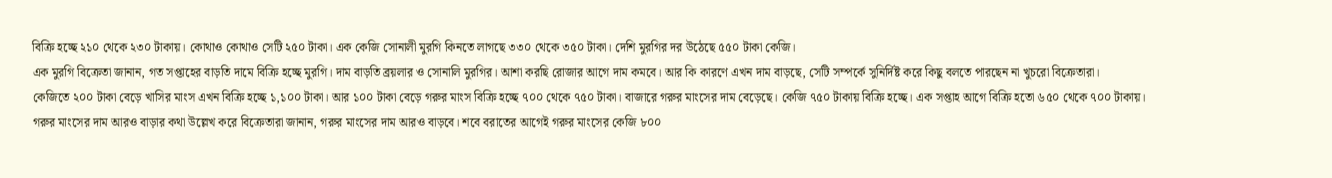বিক্রি হচ্ছে ২১০ থেকে ২৩০ টাকায়। কোথাও কোথাও সেটি ২৫০ টাকা। এক কেজি সোনালী মুরগি কিনতে লাগছে ৩৩০ থেকে ৩৫০ টাকা। দেশি মুরগির দর উঠেছে ৫৫০ টাকা কেজি।
এক মুরগি বিক্রেতা জানান, গত সপ্তাহের বাড়তি দামে বিক্রি হচ্ছে মুরগি। দাম বাড়তি ব্রয়লার ও সোনালি মুরগির। আশা করছি রোজার আগে দাম কমবে। আর কি কারণে এখন দাম বাড়ছে, সেটি সম্পর্কে সুনির্দিষ্ট করে কিছু বলতে পারছেন না খুচরো বিক্রেতারা।
কেজিতে ২০০ টাকা বেড়ে খাসির মাংস এখন বিক্রি হচ্ছে ১,১০০ টাকা। আর ১০০ টাকা বেড়ে গরুর মাংস বিক্রি হচ্ছে ৭০০ থেকে ৭৫০ টাকা। বাজারে গরুর মাংসের দাম বেড়েছে। কেজি ৭৫০ টাকায় বিক্রি হচ্ছে। এক সপ্তাহ আগে বিক্রি হতো ৬৫০ থেকে ৭০০ টাকায়।
গরুর মাংসের দাম আরও বাড়ার কথা উল্লেখ করে বিক্রেতারা জানান, গরুর মাংসের দাম আরও বাড়বে। শবে বরাতের আগেই গরুর মাংসের কেজি ৮০০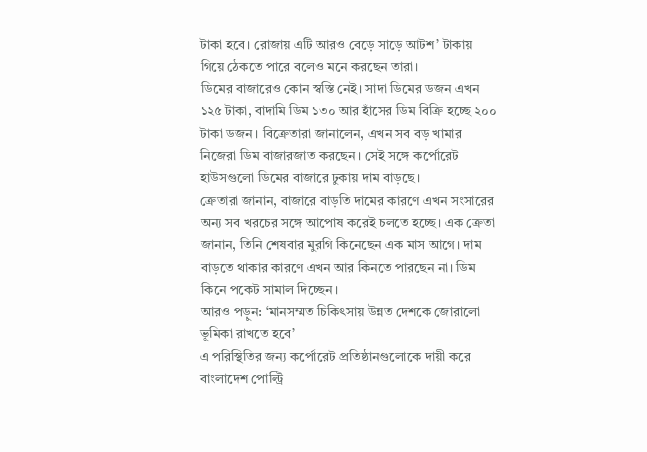টাকা হবে। রোজায় এটি আরও বেড়ে সাড়ে আটশ’ টাকায় গিয়ে ঠেকতে পারে বলেও মনে করছেন তারা।
ডিমের বাজারেও কোন স্বস্তি নেই। সাদা ডিমের ডজন এখন ১২৫ টাকা, বাদামি ডিম ১৩০ আর হাঁসের ডিম বিক্রি হচ্ছে ২০০ টাকা ডজন। বিক্রেতারা জানালেন, এখন সব বড় খামার নিজেরা ডিম বাজারজাত করছেন। সেই সঙ্গে কর্পোরেট হাউসগুলো ডিমের বাজারে ঢুকায় দাম বাড়ছে।
ক্রেতারা জানান, বাজারে বাড়তি দামের কারণে এখন সংসারের অন্য সব খরচের সঙ্গে আপোষ করেই চলতে হচ্ছে। এক ক্রেতা জানান, তিনি শেষবার মুরগি কিনেছেন এক মাস আগে। দাম বাড়তে থাকার কারণে এখন আর কিনতে পারছেন না। ডিম কিনে পকেট সামাল দিচ্ছেন।
আরও পড়ুন: ‘মানসম্মত চিকিৎসায় উন্নত দেশকে জোরালো ভূমিকা রাখতে হবে’
এ পরিস্থিতির জন্য কর্পোরেট প্রতিষ্ঠানগুলোকে দায়ী করে বাংলাদেশ পোল্ট্রি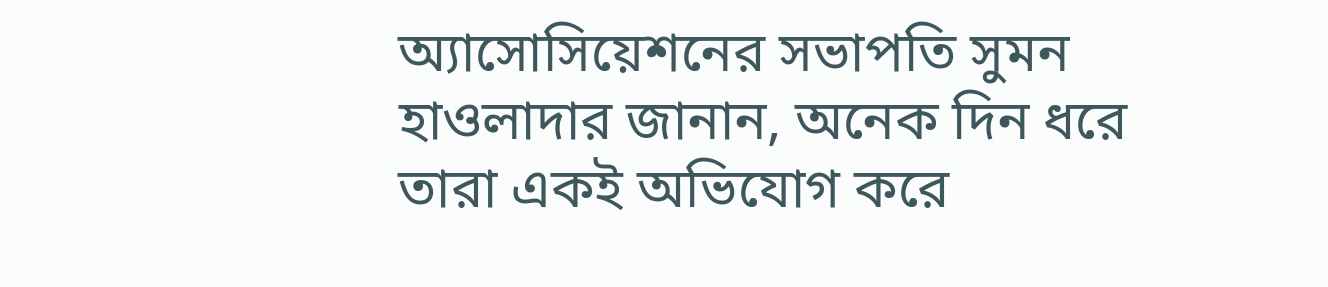অ্যাসোসিয়েশনের সভাপতি সুমন হাওলাদার জানান, অনেক দিন ধরে তারা একই অভিযোগ করে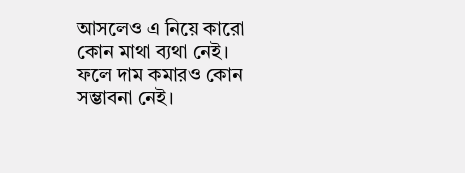আসলেও এ নিয়ে কারো কোন মাথা ব্যথা নেই। ফলে দাম কমারও কোন সম্ভাবনা নেই।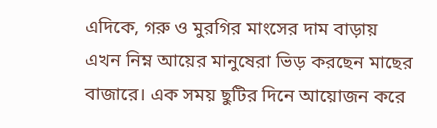এদিকে, গরু ও মুরগির মাংসের দাম বাড়ায় এখন নিম্ন আয়ের মানুষেরা ভিড় করছেন মাছের বাজারে। এক সময় ছুটির দিনে আয়োজন করে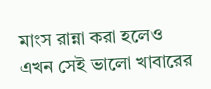মাংস রান্না করা হলেও এখন সেই ভালো খাবারের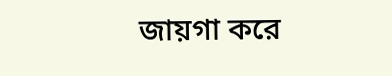জায়গা করে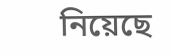নিয়েছে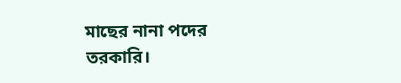মাছের নানা পদের তরকারি।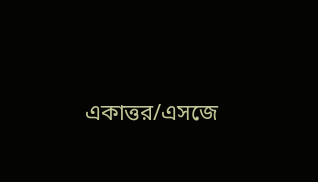একাত্তর/এসজে